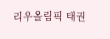리우올림픽 태권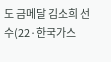도 금메달 김소희 선수(22·한국가스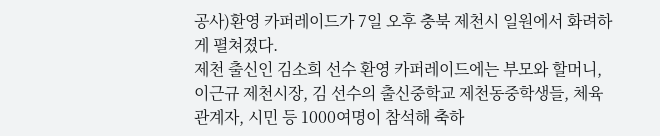공사)환영 카퍼레이드가 7일 오후 충북 제천시 일원에서 화려하게 펼쳐졌다.
제천 출신인 김소희 선수 환영 카퍼레이드에는 부모와 할머니, 이근규 제천시장, 김 선수의 출신중학교 제천동중학생들, 체육관계자, 시민 등 1000여명이 참석해 축하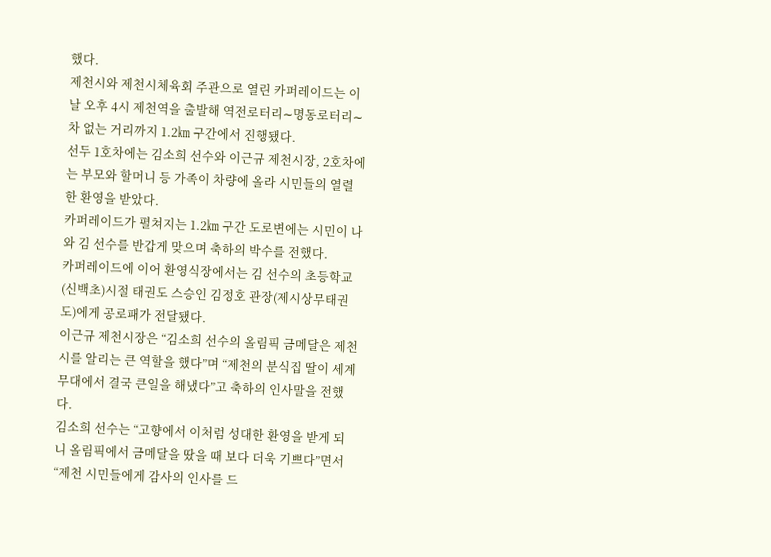했다.
제천시와 제천시체육회 주관으로 열린 카퍼레이드는 이날 오후 4시 제천역을 출발해 역전로터리∼명동로터리∼차 없는 거리까지 1.2㎞ 구간에서 진행됐다.
선두 1호차에는 김소희 선수와 이근규 제천시장, 2호차에는 부모와 할머니 등 가족이 차량에 올라 시민들의 열렬한 환영을 받았다.
카퍼레이드가 펼쳐지는 1.2㎞ 구간 도로변에는 시민이 나와 김 선수를 반갑게 맞으며 축하의 박수를 전했다.
카퍼레이드에 이어 환영식장에서는 김 선수의 초등학교(신백초)시절 태권도 스승인 김정호 관장(제시상무태권도)에게 공로패가 전달됐다.
이근규 제천시장은 “김소희 선수의 올림픽 금메달은 제천시를 알리는 큰 역할을 했다”며 “제천의 분식집 딸이 세계무대에서 결국 큰일을 해냈다”고 축하의 인사말을 전했다.
김소희 선수는 “고향에서 이처럼 성대한 환영을 받게 되니 올림픽에서 금메달을 땄을 때 보다 더욱 기쁘다”면서 “제천 시민들에게 감사의 인사를 드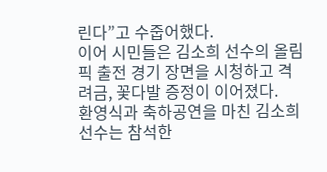린다”고 수줍어했다.
이어 시민들은 김소희 선수의 올림픽 출전 경기 장면을 시청하고 격려금, 꽃다발 증정이 이어졌다.
환영식과 축하공연을 마친 김소희 선수는 참석한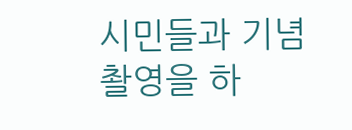시민들과 기념촬영을 하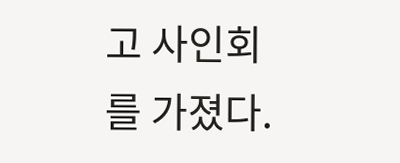고 사인회를 가졌다.